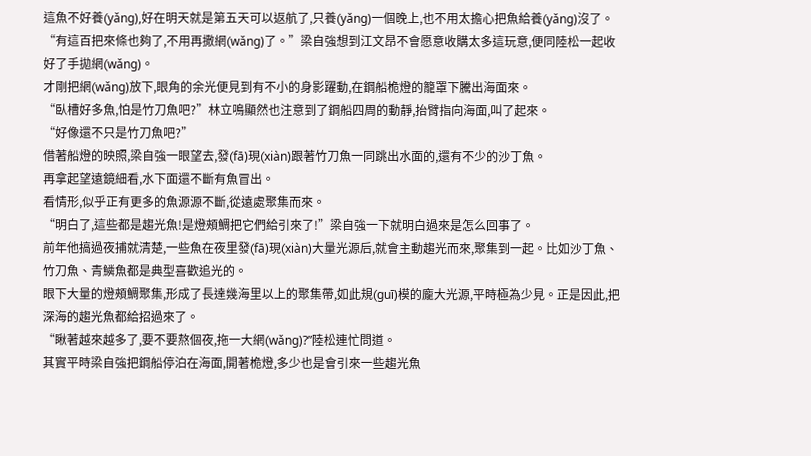這魚不好養(yǎng),好在明天就是第五天可以返航了,只養(yǎng)一個晚上,也不用太擔心把魚給養(yǎng)沒了。
“有這百把來條也夠了,不用再撒網(wǎng)了。”梁自強想到江文昂不會愿意收購太多這玩意,便同陸松一起收好了手拋網(wǎng)。
才剛把網(wǎng)放下,眼角的余光便見到有不小的身影躍動,在鋼船桅燈的籠罩下騰出海面來。
“臥槽好多魚,怕是竹刀魚吧?”林立鳴顯然也注意到了鋼船四周的動靜,抬臂指向海面,叫了起來。
“好像還不只是竹刀魚吧?”
借著船燈的映照,梁自強一眼望去,發(fā)現(xiàn)跟著竹刀魚一同跳出水面的,還有不少的沙丁魚。
再拿起望遠鏡細看,水下面還不斷有魚冒出。
看情形,似乎正有更多的魚源源不斷,從遠處聚集而來。
“明白了,這些都是趨光魚!是燈頰鯛把它們給引來了!”梁自強一下就明白過來是怎么回事了。
前年他搞過夜捕就清楚,一些魚在夜里發(fā)現(xiàn)大量光源后,就會主動趨光而來,聚集到一起。比如沙丁魚、竹刀魚、青鱗魚都是典型喜歡追光的。
眼下大量的燈頰鯛聚集,形成了長達幾海里以上的聚集帶,如此規(guī)模的龐大光源,平時極為少見。正是因此,把深海的趨光魚都給招過來了。
“瞅著越來越多了,要不要熬個夜,拖一大網(wǎng)?”陸松連忙問道。
其實平時梁自強把鋼船停泊在海面,開著桅燈,多少也是會引來一些趨光魚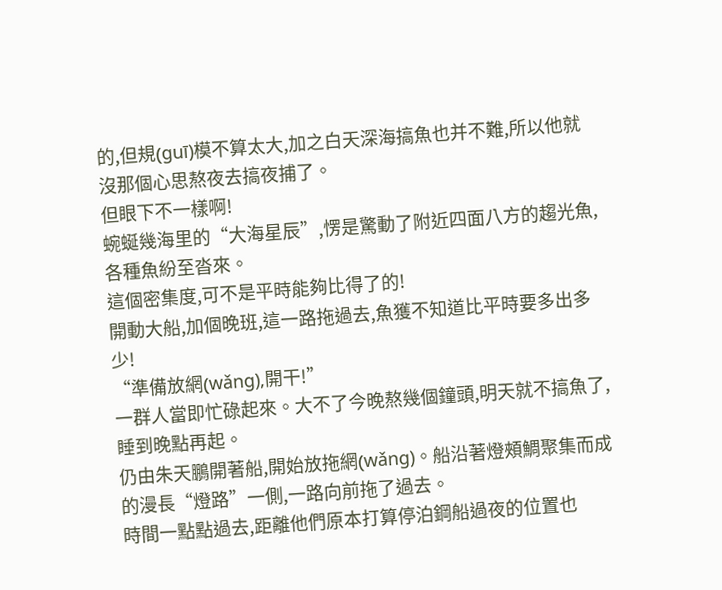的,但規(guī)模不算太大,加之白天深海搞魚也并不難,所以他就沒那個心思熬夜去搞夜捕了。
但眼下不一樣啊!
蜿蜒幾海里的“大海星辰”,愣是驚動了附近四面八方的趨光魚,各種魚紛至沓來。
這個密集度,可不是平時能夠比得了的!
開動大船,加個晚班,這一路拖過去,魚獲不知道比平時要多出多少!
“準備放網(wǎng),開干!”
一群人當即忙碌起來。大不了今晚熬幾個鐘頭,明天就不搞魚了,睡到晚點再起。
仍由朱天鵬開著船,開始放拖網(wǎng)。船沿著燈頰鯛聚集而成的漫長“燈路”一側,一路向前拖了過去。
時間一點點過去,距離他們原本打算停泊鋼船過夜的位置也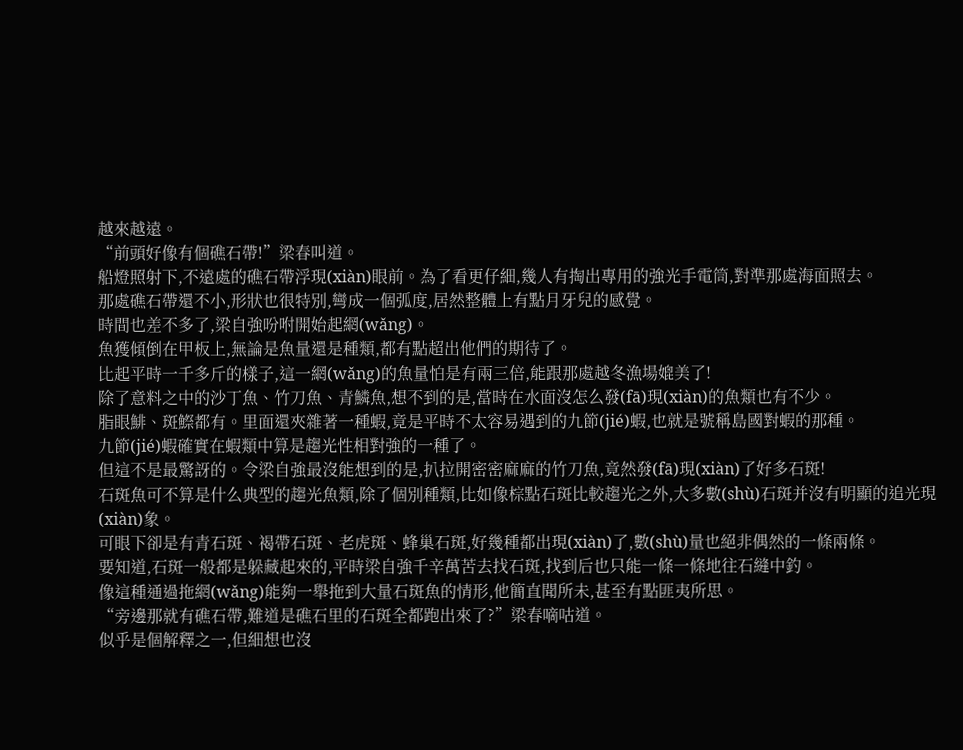越來越遠。
“前頭好像有個礁石帶!”梁春叫道。
船燈照射下,不遠處的礁石帶浮現(xiàn)眼前。為了看更仔細,幾人有掏出專用的強光手電筒,對準那處海面照去。
那處礁石帶還不小,形狀也很特別,彎成一個弧度,居然整體上有點月牙兒的感覺。
時間也差不多了,梁自強吩咐開始起網(wǎng)。
魚獲傾倒在甲板上,無論是魚量還是種類,都有點超出他們的期待了。
比起平時一千多斤的樣子,這一網(wǎng)的魚量怕是有兩三倍,能跟那處越冬漁場媲美了!
除了意料之中的沙丁魚、竹刀魚、青鱗魚,想不到的是,當時在水面沒怎么發(fā)現(xiàn)的魚類也有不少。
脂眼鯡、斑鰶都有。里面還夾雜著一種蝦,竟是平時不太容易遇到的九節(jié)蝦,也就是號稱島國對蝦的那種。
九節(jié)蝦確實在蝦類中算是趨光性相對強的一種了。
但這不是最驚訝的。令梁自強最沒能想到的是,扒拉開密密麻麻的竹刀魚,竟然發(fā)現(xiàn)了好多石斑!
石斑魚可不算是什么典型的趨光魚類,除了個別種類,比如像棕點石斑比較趨光之外,大多數(shù)石斑并沒有明顯的追光現(xiàn)象。
可眼下卻是有青石斑、褐帶石斑、老虎斑、蜂巢石斑,好幾種都出現(xiàn)了,數(shù)量也絕非偶然的一條兩條。
要知道,石斑一般都是躲藏起來的,平時梁自強千辛萬苦去找石斑,找到后也只能一條一條地往石縫中釣。
像這種通過拖網(wǎng)能夠一舉拖到大量石斑魚的情形,他簡直聞所未,甚至有點匪夷所思。
“旁邊那就有礁石帶,難道是礁石里的石斑全都跑出來了?”梁春嘀咕道。
似乎是個解釋之一,但細想也沒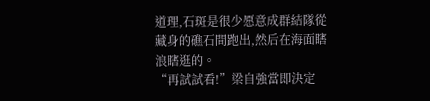道理,石斑是很少愿意成群結隊從藏身的礁石間跑出,然后在海面瞎浪瞎逛的。
“再試試看!”梁自強當即決定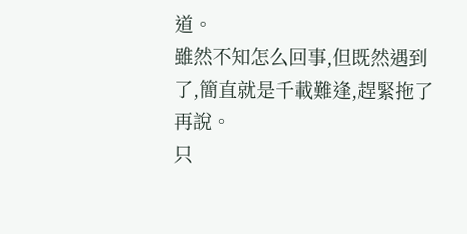道。
雖然不知怎么回事,但既然遇到了,簡直就是千載難逢,趕緊拖了再說。
只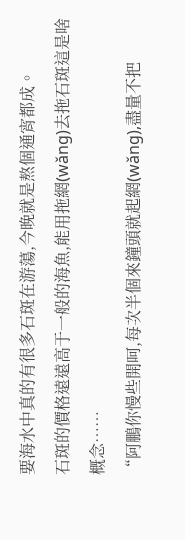要海水中真的有很多石斑在游蕩,今晚就是熬個通宵都成。
石斑的價格遠遠高于一般的海魚,能用拖網(wǎng)去拖石斑這是啥概念……
“阿鵬你慢些開呵,每次半個來鐘頭就起網(wǎng),盡量不把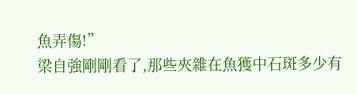魚弄傷!”
梁自強剛剛看了,那些夾雜在魚獲中石斑多少有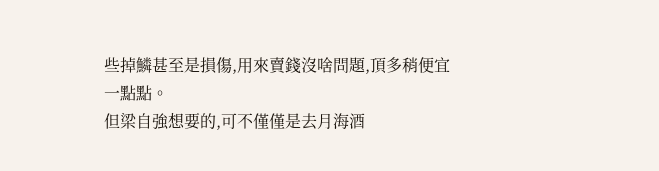些掉鱗甚至是損傷,用來賣錢沒啥問題,頂多稍便宜一點點。
但梁自強想要的,可不僅僅是去月海酒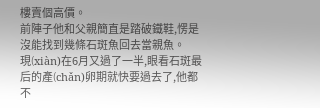樓賣個高價。
前陣子他和父親簡直是踏破鐵鞋,愣是沒能找到幾條石斑魚回去當親魚。
現(xiàn)在6月又過了一半,眼看石斑最后的產(chǎn)卵期就快要過去了,他都不